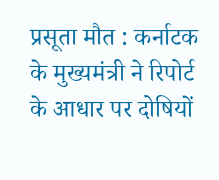प्रसूता मौत : कर्नाटक के मुख्यमंत्री ने रिपोर्ट के आधार पर दोषियों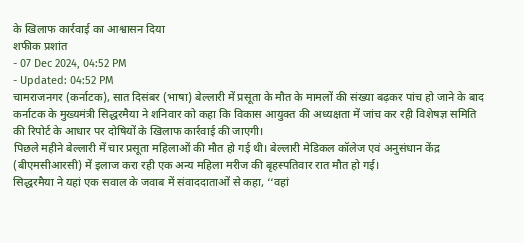के खिलाफ कार्रवाई का आश्वासन दिया
शफीक प्रशांत
- 07 Dec 2024, 04:52 PM
- Updated: 04:52 PM
चामराजनगर (कर्नाटक), सात दिसंबर (भाषा) बेल्लारी में प्रसूता के मौत के मामलों की संख्या बढ़कर पांच हो जाने के बाद कर्नाटक के मुख्यमंत्री सिद्धरमैया ने शनिवार को कहा कि विकास आयुक्त की अध्यक्षता में जांच कर रही विशेषज्ञ समिति की रिपोर्ट के आधार पर दोषियों के खिलाफ कार्रवाई की जाएगी।
पिछले महीने बेल्लारी में चार प्रसूता महिलाओं की मौत हो गई थी। बेल्लारी मेडिकल कॉलेज एवं अनुसंधान केंद्र (बीएमसीआरसी) में इलाज करा रही एक अन्य महिला मरीज की बृहस्पतिवार रात मौत हो गई।
सिद्धरमैया ने यहां एक सवाल के जवाब में संवाददाताओं से कहा, ‘‘वहां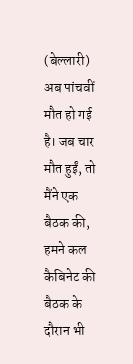(बेल्लारी) अब पांचवीं मौत हो गई है। जब चार मौत हुईं, तो मैंने एक बैठक की, हमने कल कैबिनेट की बैठक के दौरान भी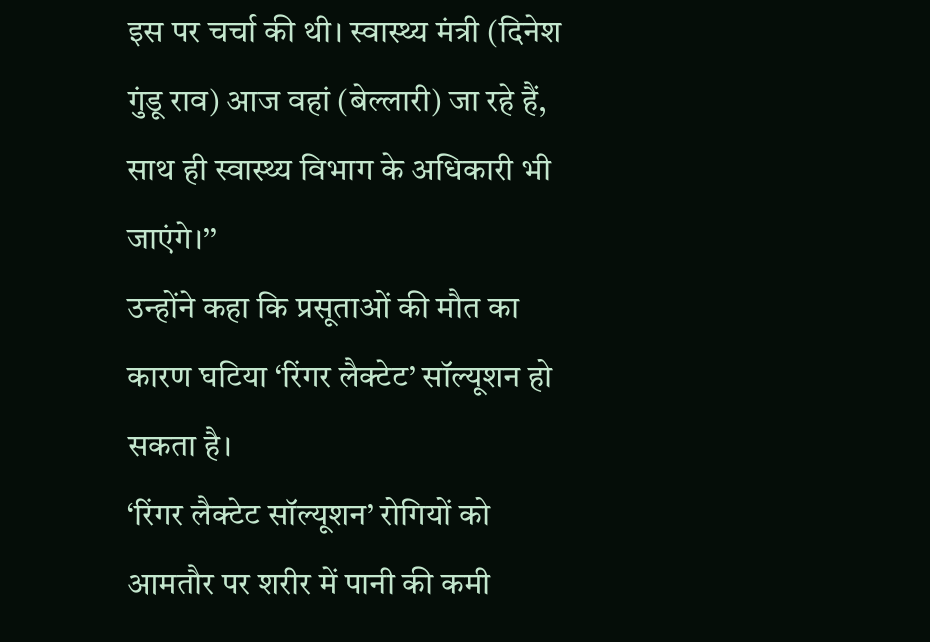इस पर चर्चा की थी। स्वास्थ्य मंत्री (दिनेश गुंडू राव) आज वहां (बेल्लारी) जा रहे हैं, साथ ही स्वास्थ्य विभाग के अधिकारी भी जाएंगे।’’
उन्होंने कहा कि प्रसूताओं की मौत का कारण घटिया ‘रिंगर लैक्टेट’ सॉल्यूशन हो सकता है।
‘रिंगर लैक्टेट सॉल्यूशन’ रोगियों को आमतौर पर शरीर में पानी की कमी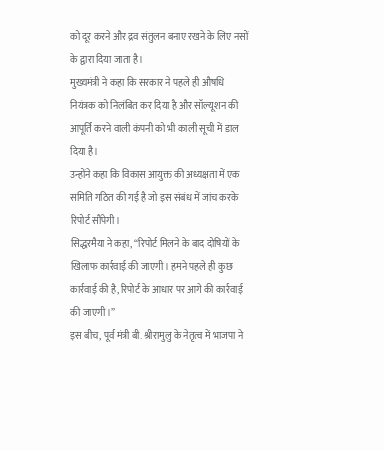को दूर करने और द्रव संतुलन बनाए रखने के लिए नसों के द्वारा दिया जाता है।
मुख्यमंत्री ने कहा कि सरकार ने पहले ही औषधि नियंत्रक को निलंबित कर दिया है और सॉल्यूशन की आपूर्ति करने वाली कंपनी को भी काली सूची में डाल दिया है।
उन्होंने कहा कि विकास आयुक्त की अध्यक्षता में एक समिति गठित की गई है जो इस संबंध में जांच करके रिपोर्ट सौंपेगी।
सिद्धरमैया ने कहा, ‘‘रिपोर्ट मिलने के बाद दोषियों के खिलाफ कार्रवाई की जाएगी। हमने पहले ही कुछ कार्रवाई की है, रिपोर्ट के आधार पर आगे की कार्रवाई की जाएगी।’’
इस बीच, पूर्व मंत्री बी. श्रीरामुलु के नेतृत्व में भाजपा ने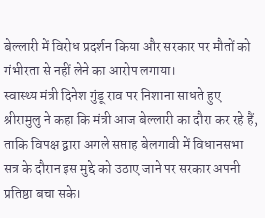बेल्लारी में विरोध प्रदर्शन किया और सरकार पर मौतों को गंभीरता से नहीं लेने का आरोप लगाया।
स्वास्थ्य मंत्री दिनेश गुंडू राव पर निशाना साधते हुए श्रीरामुलु ने कहा कि मंत्री आज बेल्लारी का दौरा कर रहे हैं, ताकि विपक्ष द्वारा अगले सप्ताह बेलगावी में विधानसभा सत्र के दौरान इस मुद्दे को उठाए जाने पर सरकार अपनी प्रतिष्ठा बचा सके।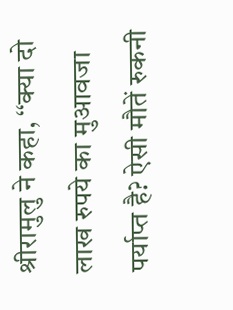श्रीरामुलु ने कहा, ‘‘क्या दो लाख रुपये का मुआवजा पर्याप्त है? ऐसी मौतें रुकनी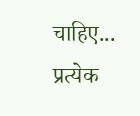चाहिए... प्रत्येक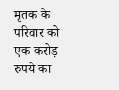मृतक के परिवार को एक करोड़ रुपये का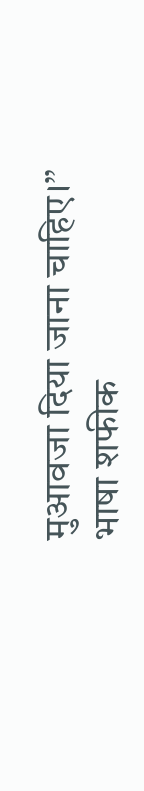मुआवजा दिया जाना चाहिए।’’
भाषा शफीक